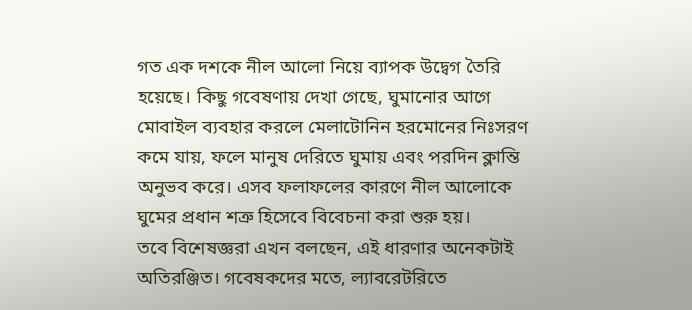গত এক দশকে নীল আলো নিয়ে ব্যাপক উদ্বেগ তৈরি হয়েছে। কিছু গবেষণায় দেখা গেছে, ঘুমানোর আগে মোবাইল ব্যবহার করলে মেলাটোনিন হরমোনের নিঃসরণ কমে যায়, ফলে মানুষ দেরিতে ঘুমায় এবং পরদিন ক্লান্তি অনুভব করে। এসব ফলাফলের কারণে নীল আলোকে ঘুমের প্রধান শত্রু হিসেবে বিবেচনা করা শুরু হয়।
তবে বিশেষজ্ঞরা এখন বলছেন, এই ধারণার অনেকটাই অতিরঞ্জিত। গবেষকদের মতে, ল্যাবরেটরিতে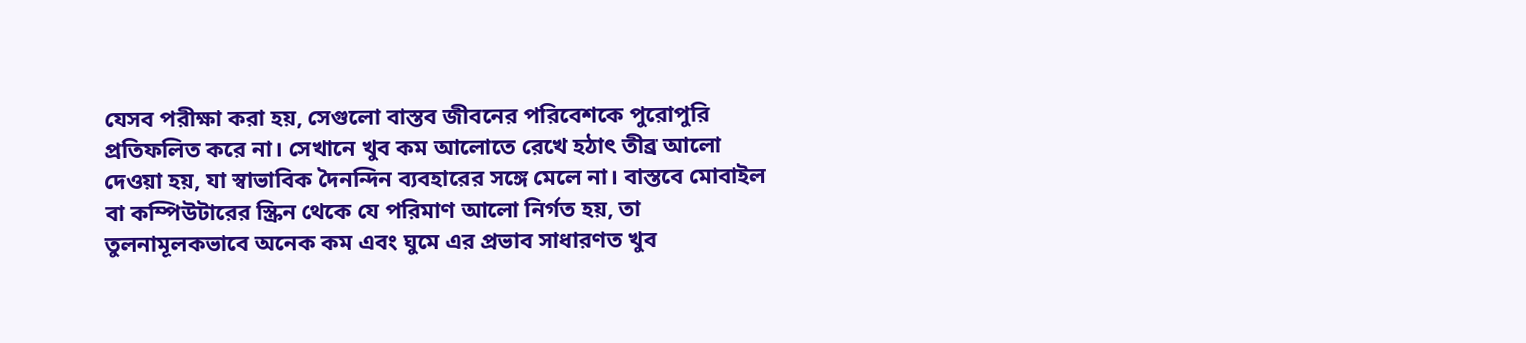যেসব পরীক্ষা করা হয়, সেগুলো বাস্তব জীবনের পরিবেশকে পুরোপুরি প্রতিফলিত করে না। সেখানে খুব কম আলোতে রেখে হঠাৎ তীব্র আলো দেওয়া হয়, যা স্বাভাবিক দৈনন্দিন ব্যবহারের সঙ্গে মেলে না। বাস্তবে মোবাইল বা কম্পিউটারের স্ক্রিন থেকে যে পরিমাণ আলো নির্গত হয়, তা তুলনামূলকভাবে অনেক কম এবং ঘুমে এর প্রভাব সাধারণত খুব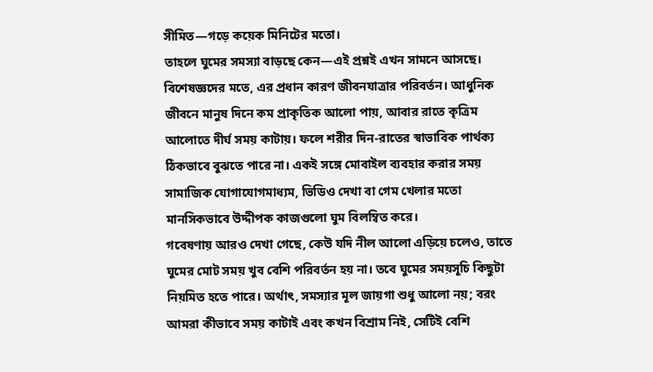সীমিত—গড়ে কয়েক মিনিটের মতো।
তাহলে ঘুমের সমস্যা বাড়ছে কেন—এই প্রশ্নই এখন সামনে আসছে। বিশেষজ্ঞদের মতে, এর প্রধান কারণ জীবনযাত্রার পরিবর্তন। আধুনিক জীবনে মানুষ দিনে কম প্রাকৃতিক আলো পায়, আবার রাতে কৃত্রিম আলোতে দীর্ঘ সময় কাটায়। ফলে শরীর দিন-রাতের স্বাভাবিক পার্থক্য ঠিকভাবে বুঝতে পারে না। একই সঙ্গে মোবাইল ব্যবহার করার সময় সামাজিক যোগাযোগমাধ্যম, ভিডিও দেখা বা গেম খেলার মতো মানসিকভাবে উদ্দীপক কাজগুলো ঘুম বিলম্বিত করে।
গবেষণায় আরও দেখা গেছে, কেউ যদি নীল আলো এড়িয়ে চলেও, তাতে ঘুমের মোট সময় খুব বেশি পরিবর্তন হয় না। তবে ঘুমের সময়সূচি কিছুটা নিয়মিত হতে পারে। অর্থাৎ, সমস্যার মূল জায়গা শুধু আলো নয়; বরং আমরা কীভাবে সময় কাটাই এবং কখন বিশ্রাম নিই, সেটিই বেশি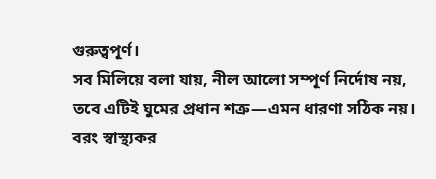গুরুত্বপূর্ণ।
সব মিলিয়ে বলা যায়, নীল আলো সম্পূর্ণ নির্দোষ নয়, তবে এটিই ঘুমের প্রধান শত্রু—এমন ধারণা সঠিক নয়। বরং স্বাস্থ্যকর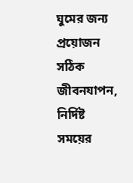ঘুমের জন্য প্রয়োজন সঠিক জীবনযাপন, নির্দিষ্ট সময়ের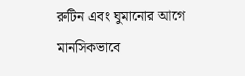রুটিন এবং ঘুমানোর আগে মানসিকভাবে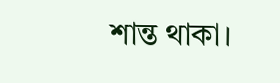শান্ত থাকা।